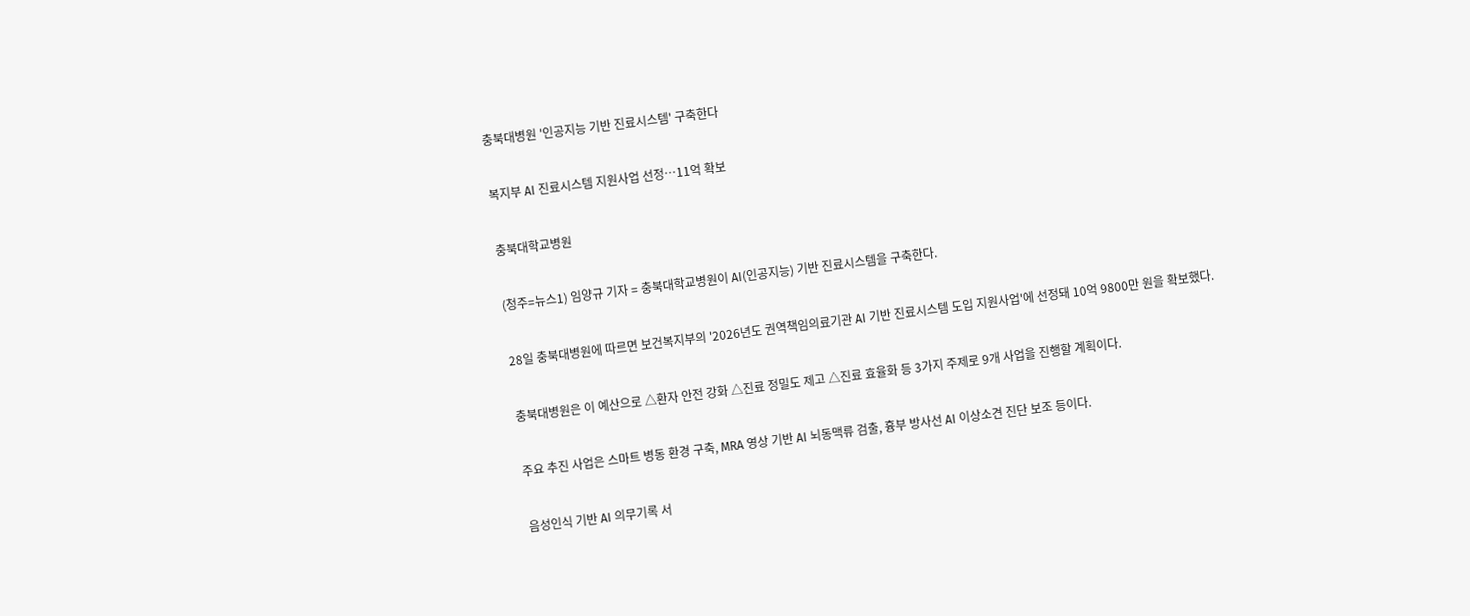충북대병원 '인공지능 기반 진료시스템' 구축한다

복지부 AI 진료시스템 지원사업 선정…11억 확보

충북대학교병원

(청주=뉴스1) 임양규 기자 = 충북대학교병원이 AI(인공지능) 기반 진료시스템을 구축한다.

28일 충북대병원에 따르면 보건복지부의 '2026년도 권역책임의료기관 AI 기반 진료시스템 도입 지원사업'에 선정돼 10억 9800만 원을 확보했다.

충북대병원은 이 예산으로 △환자 안전 강화 △진료 정밀도 제고 △진료 효율화 등 3가지 주제로 9개 사업을 진행할 계획이다.

주요 추진 사업은 스마트 병동 환경 구축, MRA 영상 기반 AI 뇌동맥류 검출, 흉부 방사선 AI 이상소견 진단 보조 등이다.

음성인식 기반 AI 의무기록 서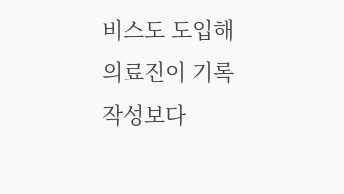비스도 도입해 의료진이 기록 작성보다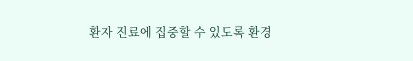환자 진료에 집중할 수 있도록 환경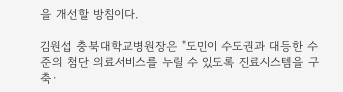을 개선할 방침이다.

김원섭 충북대학교병원장은 "도민이 수도권과 대등한 수준의 첨단 의료서비스를 누릴 수 있도록 진료시스템을 구축·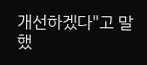개선하겠다"고 말했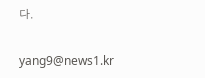다.

yang9@news1.kr